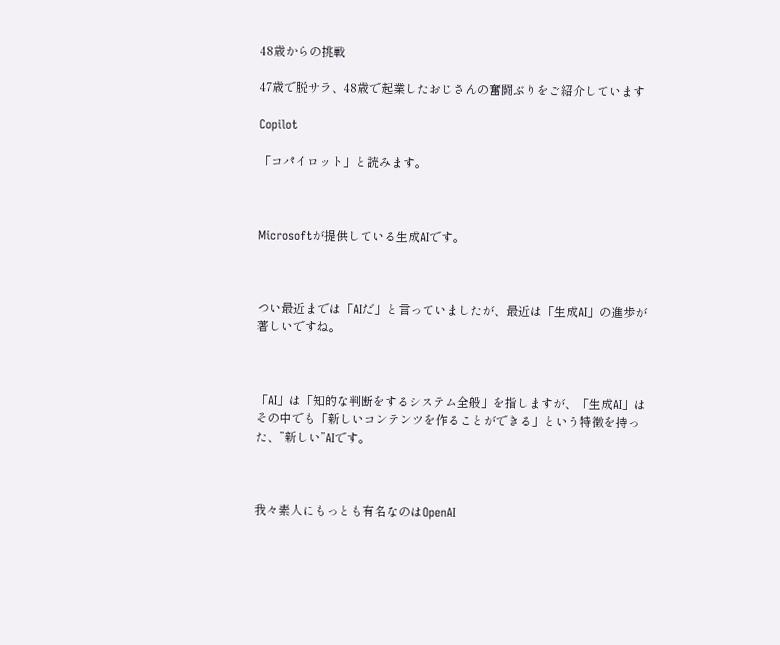48歳からの挑戦

47歳で脱サラ、48歳で起業したおじさんの奮闘ぶりをご紹介しています

Copilot

「コパイロット」と読みます。



Microsoftが提供している生成AIです。



つい最近までは「AIだ」と言っていましたが、最近は「生成AI」の進歩が著しいですね。



「AI」は「知的な判断をするシステム全般」を指しますが、「生成AI」はその中でも「新しいコンテンツを作ることができる」という特徴を持った、”新しい”AIです。



我々素人にもっとも有名なのはOpenAI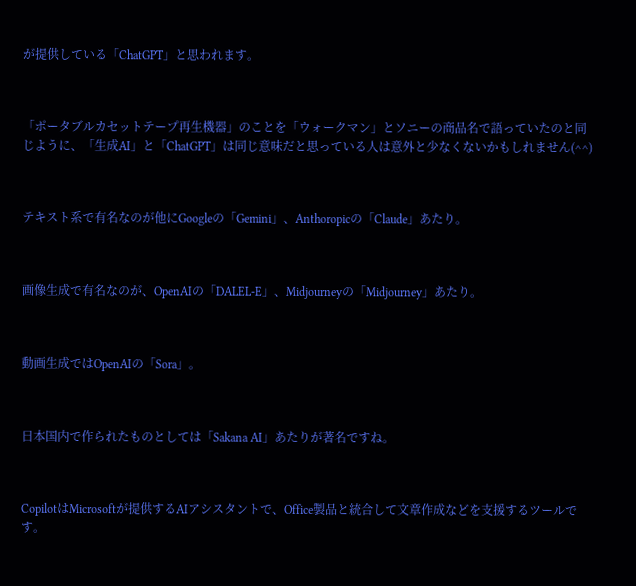が提供している「ChatGPT」と思われます。



「ポータブルカセットテープ再生機器」のことを「ウォークマン」とソニーの商品名で語っていたのと同じように、「生成AI」と「ChatGPT」は同じ意味だと思っている人は意外と少なくないかもしれません(^^)



テキスト系で有名なのが他にGoogleの「Gemini」、Anthoropicの「Claude」あたり。



画像生成で有名なのが、OpenAIの「DALEL-E」、Midjourneyの「Midjourney」あたり。



動画生成ではOpenAIの「Sora」。



日本国内で作られたものとしては「Sakana AI」あたりが著名ですね。



CopilotはMicrosoftが提供するAIアシスタントで、Office製品と統合して文章作成などを支援するツールです。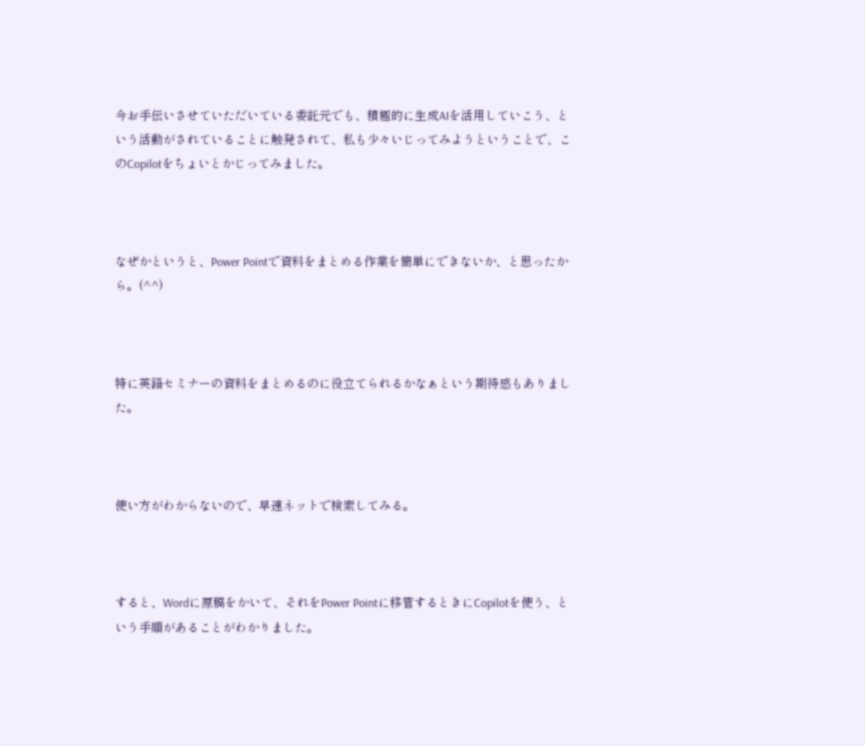今お手伝いさせていただいている委託元でも、積極的に生成AIを活用していこう、という活動がされていることに触発されて、私も少々いじってみようということで、このCopilotをちょいとかじってみました。



なぜかというと、Power Pointで資料をまとめる作業を簡単にできないか、と思ったから。(^^)



特に英語セミナーの資料をまとめるのに役立てられるかなぁという期待感もありました。



使い方がわからないので、早速ネットで検索してみる。



すると、Wordに原稿をかいて、それをPower Pointに移管するときにCopilotを使う、という手順があることがわかりました。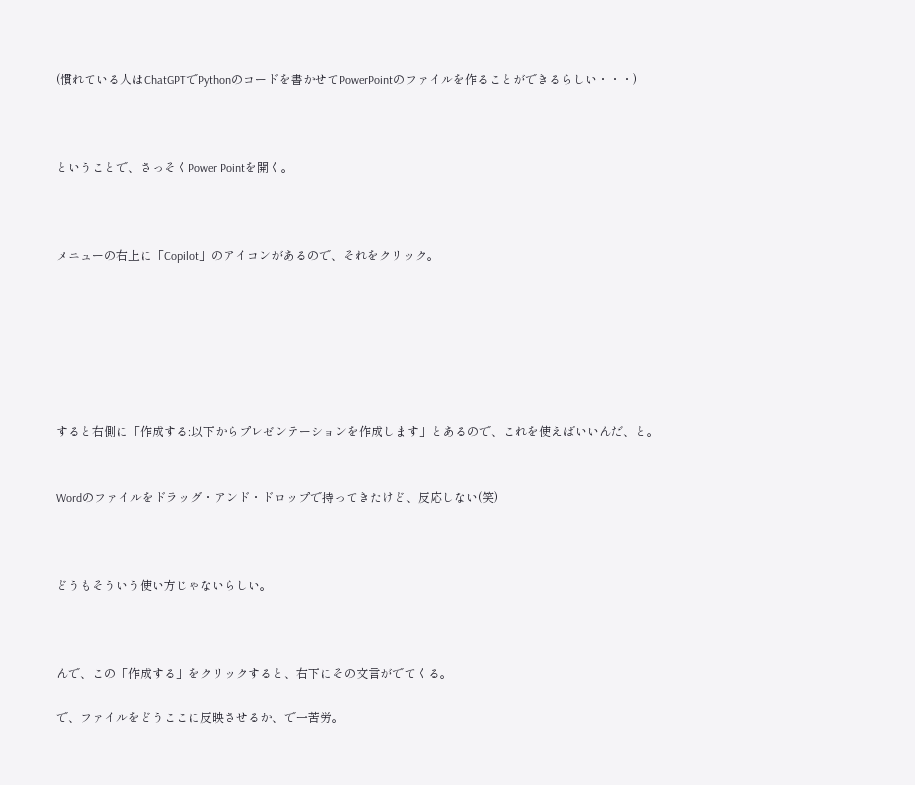(慣れている人はChatGPTでPythonのコードを書かせてPowerPointのファイルを作ることができるらしい・・・)



ということで、さっそくPower Pointを開く。



メニューの右上に「Copilot」のアイコンがあるので、それをクリック。







すると右側に「作成する:以下からプレゼンテーションを作成します」とあるので、これを使えばいいんだ、と。


Wordのファイルをドラッグ・アンド・ドロップで持ってきたけど、反応しない(笑)



どうもそういう使い方じゃないらしい。



んで、この「作成する」をクリックすると、右下にその文言がでてくる。

で、ファイルをどうここに反映させるか、で一苦労。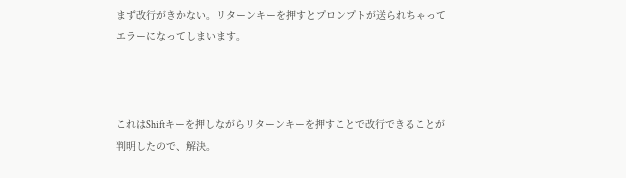まず改行がきかない。リターンキーを押すとプロンプトが送られちゃってエラーになってしまいます。



これはShiftキーを押しながらリターンキーを押すことで改行できることが判明したので、解決。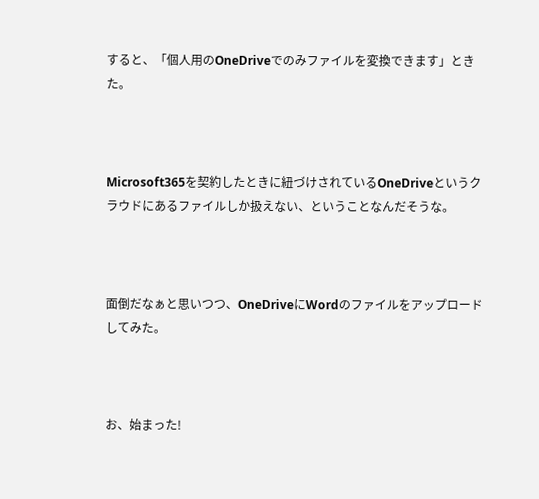すると、「個人用のOneDriveでのみファイルを変換できます」ときた。



Microsoft365を契約したときに紐づけされているOneDriveというクラウドにあるファイルしか扱えない、ということなんだそうな。



面倒だなぁと思いつつ、OneDriveにWordのファイルをアップロードしてみた。



お、始まった!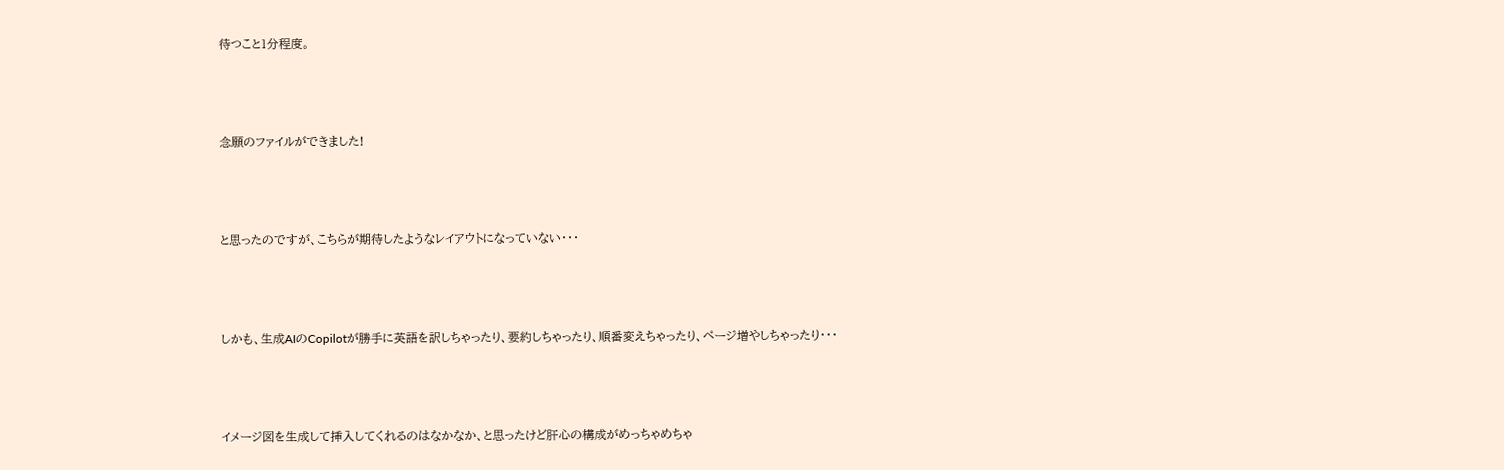待つこと1分程度。



念願のファイルができました!



と思ったのですが、こちらが期待したようなレイアウトになっていない・・・



しかも、生成AIのCopilotが勝手に英語を訳しちゃったり、要約しちゃったり、順番変えちゃったり、ページ増やしちゃったり・・・



イメージ図を生成して挿入してくれるのはなかなか、と思ったけど肝心の構成がめっちゃめちゃ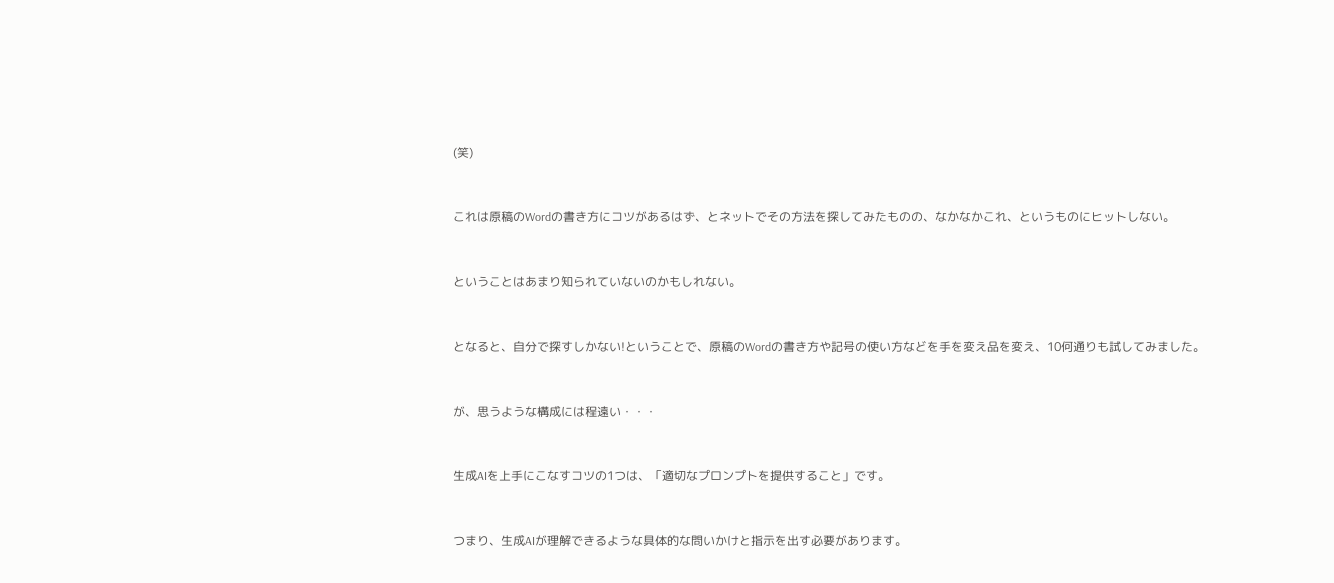(笑)



これは原稿のWordの書き方にコツがあるはず、とネットでその方法を探してみたものの、なかなかこれ、というものにヒットしない。



ということはあまり知られていないのかもしれない。



となると、自分で探すしかない!ということで、原稿のWordの書き方や記号の使い方などを手を変え品を変え、10何通りも試してみました。



が、思うような構成には程遠い・・・



生成AIを上手にこなすコツの1つは、「適切なプロンプトを提供すること」です。



つまり、生成AIが理解できるような具体的な問いかけと指示を出す必要があります。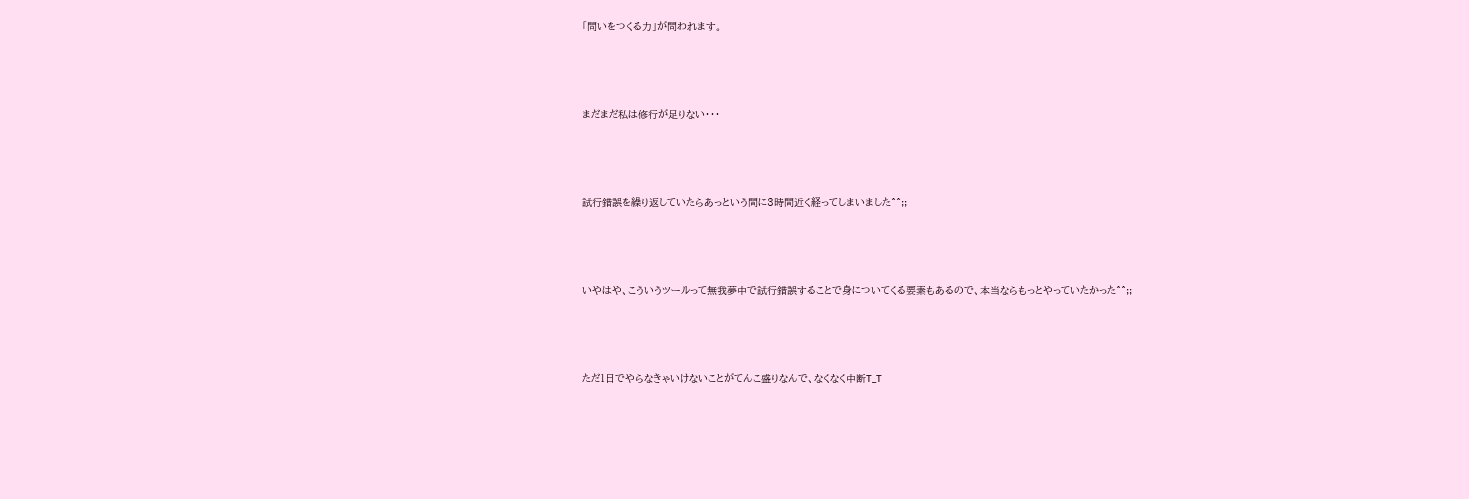「問いをつくる力」が問われます。



まだまだ私は修行が足りない・・・



試行錯誤を繰り返していたらあっという間に3時間近く経ってしまいました^^;;



いやはや、こういうツールって無我夢中で試行錯誤することで身についてくる要素もあるので、本当ならもっとやっていたかった^^;;



ただ1日でやらなきゃいけないことがてんこ盛りなんで、なくなく中断T_T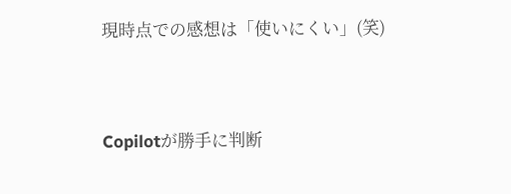現時点での感想は「使いにくい」(笑)



Copilotが勝手に判断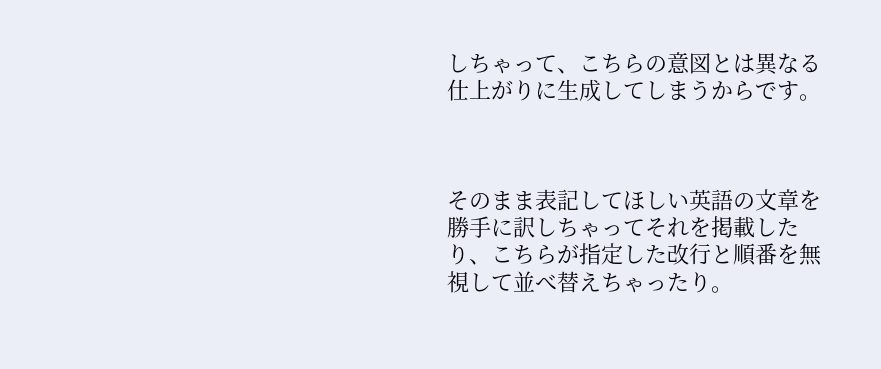しちゃって、こちらの意図とは異なる仕上がりに生成してしまうからです。



そのまま表記してほしい英語の文章を勝手に訳しちゃってそれを掲載したり、こちらが指定した改行と順番を無視して並べ替えちゃったり。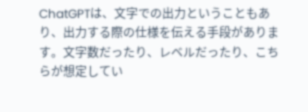ChatGPTは、文字での出力ということもあり、出力する際の仕様を伝える手段があります。文字数だったり、レベルだったり、こちらが想定してい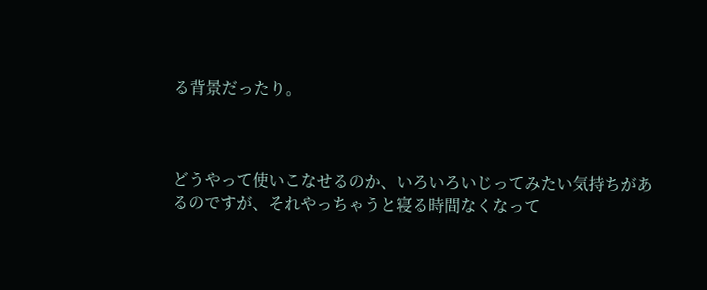る背景だったり。



どうやって使いこなせるのか、いろいろいじってみたい気持ちがあるのですが、それやっちゃうと寝る時間なくなって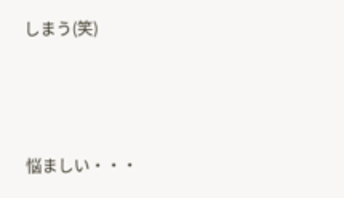しまう(笑)



悩ましい・・・